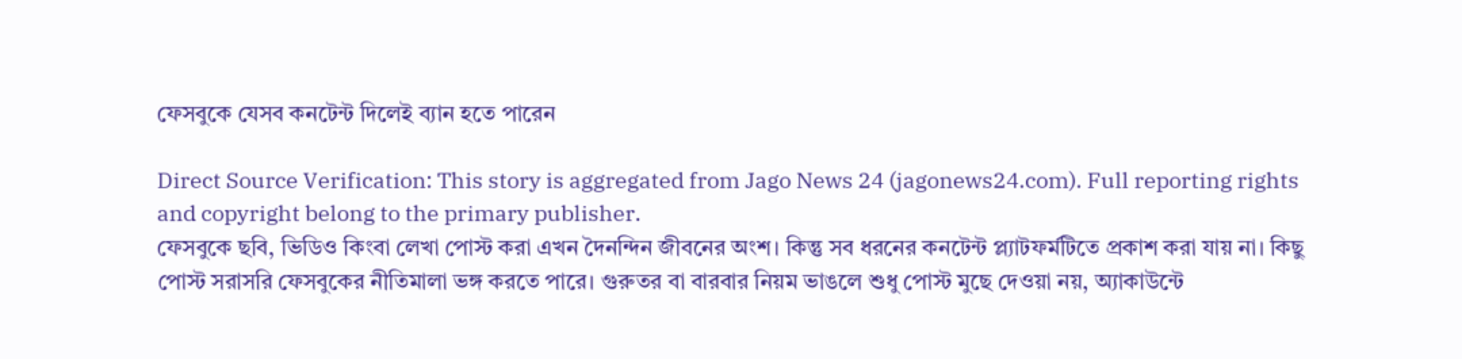ফেসবুকে যেসব কনটেন্ট দিলেই ব্যান হতে পারেন

Direct Source Verification: This story is aggregated from Jago News 24 (jagonews24.com). Full reporting rights and copyright belong to the primary publisher.
ফেসবুকে ছবি, ভিডিও কিংবা লেখা পোস্ট করা এখন দৈনন্দিন জীবনের অংশ। কিন্তু সব ধরনের কনটেন্ট প্ল্যাটফর্মটিতে প্রকাশ করা যায় না। কিছু পোস্ট সরাসরি ফেসবুকের নীতিমালা ভঙ্গ করতে পারে। গুরুতর বা বারবার নিয়ম ভাঙলে শুধু পোস্ট মুছে দেওয়া নয়, অ্যাকাউন্টে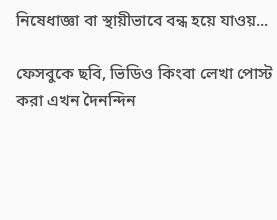নিষেধাজ্ঞা বা স্থায়ীভাবে বন্ধ হয়ে যাওয়...

ফেসবুকে ছবি, ভিডিও কিংবা লেখা পোস্ট করা এখন দৈনন্দিন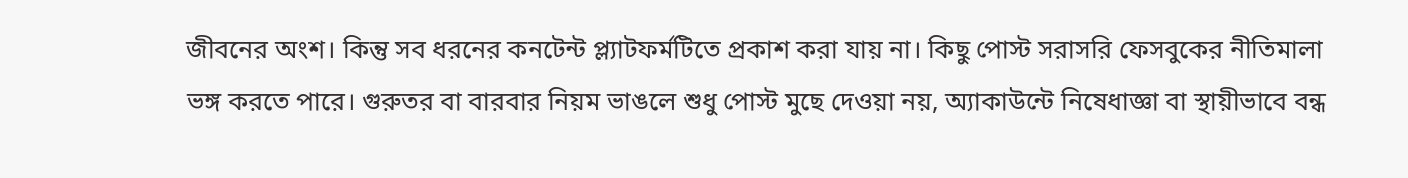জীবনের অংশ। কিন্তু সব ধরনের কনটেন্ট প্ল্যাটফর্মটিতে প্রকাশ করা যায় না। কিছু পোস্ট সরাসরি ফেসবুকের নীতিমালা ভঙ্গ করতে পারে। গুরুতর বা বারবার নিয়ম ভাঙলে শুধু পোস্ট মুছে দেওয়া নয়, অ্যাকাউন্টে নিষেধাজ্ঞা বা স্থায়ীভাবে বন্ধ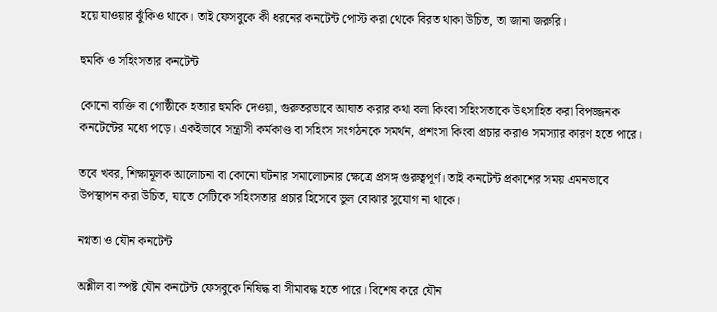হয়ে যাওয়ার ঝুঁকিও থাকে। তাই ফেসবুকে কী ধরনের কনটেন্ট পোস্ট করা থেকে বিরত থাকা উচিত, তা জানা জরুরি।

হুমকি ও সহিংসতার কনটেন্ট

কোনো ব্যক্তি বা গোষ্ঠীকে হত্যার হুমকি দেওয়া, গুরুতরভাবে আঘাত করার কথা বলা কিংবা সহিংসতাকে উৎসাহিত করা বিপজ্জনক কনটেন্টের মধ্যে পড়ে। একইভাবে সন্ত্রাসী কর্মকাণ্ড বা সহিংস সংগঠনকে সমর্থন, প্রশংসা কিংবা প্রচার করাও সমস্যার কারণ হতে পারে।

তবে খবর, শিক্ষামূলক আলোচনা বা কোনো ঘটনার সমালোচনার ক্ষেত্রে প্রসঙ্গ গুরুত্বপূর্ণ। তাই কনটেন্ট প্রকাশের সময় এমনভাবে উপস্থাপন করা উচিত, যাতে সেটিকে সহিংসতার প্রচার হিসেবে ভুল বোঝার সুযোগ না থাকে।

নগ্নতা ও যৌন কনটেন্ট

অশ্লীল বা স্পষ্ট যৌন কনটেন্ট ফেসবুকে নিষিদ্ধ বা সীমাবদ্ধ হতে পারে। বিশেষ করে যৌন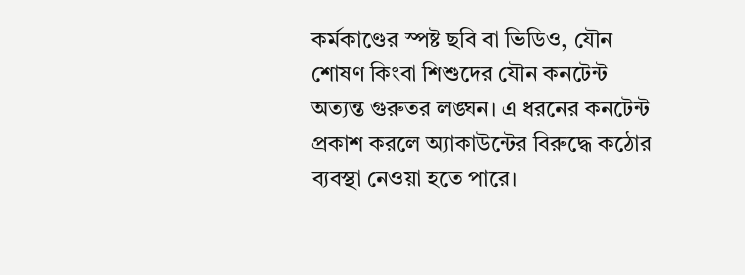কর্মকাণ্ডের স্পষ্ট ছবি বা ভিডিও, যৌন শোষণ কিংবা শিশুদের যৌন কনটেন্ট অত্যন্ত গুরুতর লঙ্ঘন। এ ধরনের কনটেন্ট প্রকাশ করলে অ্যাকাউন্টের বিরুদ্ধে কঠোর ব্যবস্থা নেওয়া হতে পারে।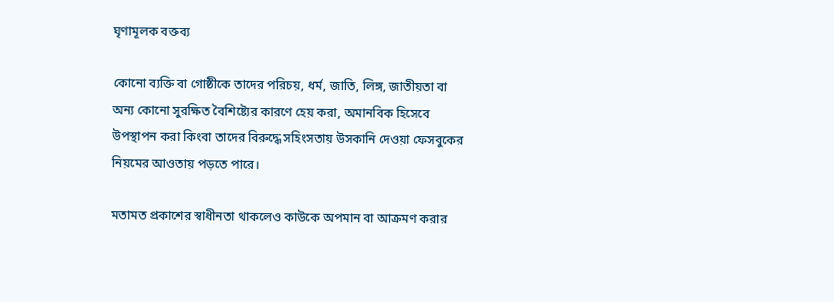ঘৃণামূলক বক্তব্য

কোনো ব্যক্তি বা গোষ্ঠীকে তাদের পরিচয়, ধর্ম, জাতি, লিঙ্গ, জাতীয়তা বা অন্য কোনো সুরক্ষিত বৈশিষ্ট্যের কারণে হেয় করা, অমানবিক হিসেবে উপস্থাপন করা কিংবা তাদের বিরুদ্ধে সহিংসতায় উসকানি দেওয়া ফেসবুকের নিয়মের আওতায় পড়তে পারে।

মতামত প্রকাশের স্বাধীনতা থাকলেও কাউকে অপমান বা আক্রমণ করার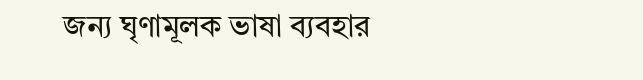জন্য ঘৃণামূলক ভাষা ব্যবহার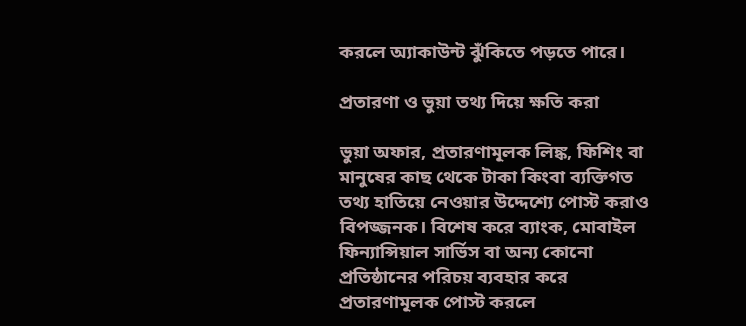করলে অ্যাকাউন্ট ঝুঁকিতে পড়তে পারে।

প্রতারণা ও ভুয়া তথ্য দিয়ে ক্ষতি করা

ভুয়া অফার, প্রতারণামূলক লিঙ্ক, ফিশিং বা মানুষের কাছ থেকে টাকা কিংবা ব্যক্তিগত তথ্য হাতিয়ে নেওয়ার উদ্দেশ্যে পোস্ট করাও বিপজ্জনক। বিশেষ করে ব্যাংক, মোবাইল ফিন্যান্সিয়াল সার্ভিস বা অন্য কোনো প্রতিষ্ঠানের পরিচয় ব্যবহার করে প্রতারণামূলক পোস্ট করলে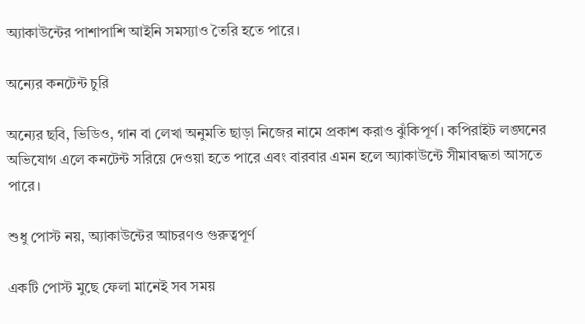অ্যাকাউন্টের পাশাপাশি আইনি সমস্যাও তৈরি হতে পারে।

অন্যের কনটেন্ট চুরি

অন্যের ছবি, ভিডিও, গান বা লেখা অনুমতি ছাড়া নিজের নামে প্রকাশ করাও ঝুঁকিপূর্ণ। কপিরাইট লঙ্ঘনের অভিযোগ এলে কনটেন্ট সরিয়ে দেওয়া হতে পারে এবং বারবার এমন হলে অ্যাকাউন্টে সীমাবদ্ধতা আসতে পারে।

শুধু পোস্ট নয়, অ্যাকাউন্টের আচরণও গুরুত্বপূর্ণ

একটি পোস্ট মুছে ফেলা মানেই সব সময়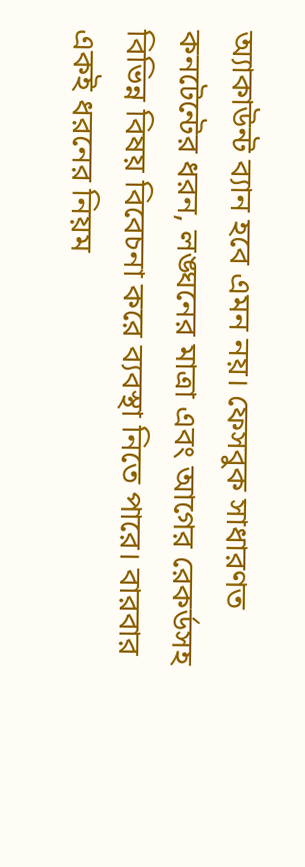অ্যাকাউন্ট ব্যান হবে এমন নয়। ফেসবুক সাধারণত কনটেন্টের ধরন, লঙ্ঘনের মাত্রা এবং আগের রেকর্ডসহ বিভিন্ন বিষয় বিবেচনা করে ব্যবস্থা নিতে পারে। বারবার একই ধরনের নিয়ম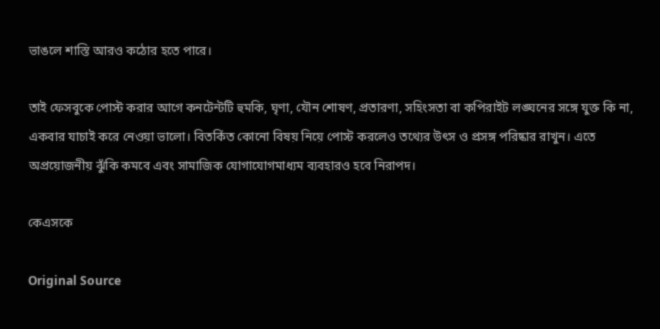ভাঙলে শাস্তি আরও কঠোর হতে পারে।

তাই ফেসবুকে পোস্ট করার আগে কনটেন্টটি হুমকি, ঘৃণা, যৌন শোষণ, প্রতারণা, সহিংসতা বা কপিরাইট লঙ্ঘনের সঙ্গে যুক্ত কি না, একবার যাচাই করে নেওয়া ভালো। বিতর্কিত কোনো বিষয় নিয়ে পোস্ট করলেও তথ্যের উৎস ও প্রসঙ্গ পরিষ্কার রাখুন। এতে অপ্রয়োজনীয় ঝুঁকি কমবে এবং সামাজিক যোগাযোগমাধ্যম ব্যবহারও হবে নিরাপদ।

কেএসকে

Original Source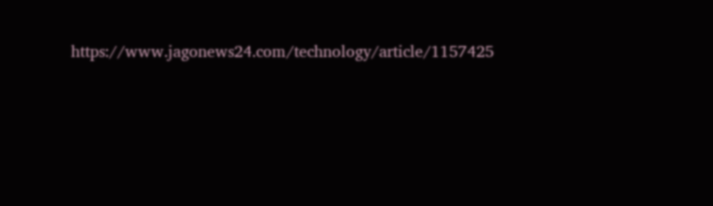https://www.jagonews24.com/technology/article/1157425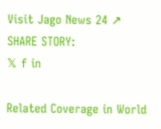Visit Jago News 24 ↗
SHARE STORY:
𝕏 f in

Related Coverage in World